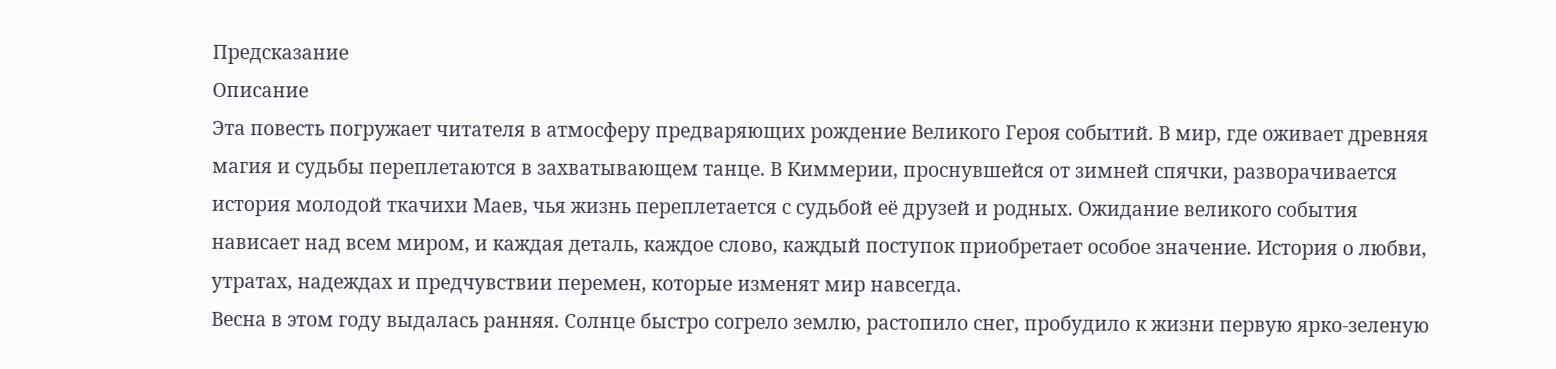Предсказание
Описание
Эта повесть погружает читателя в атмосферу предваряющих рождение Великого Героя событий. В мир, где оживает древняя магия и судьбы переплетаются в захватывающем танце. В Киммерии, проснувшейся от зимней спячки, разворачивается история молодой ткачихи Маев, чья жизнь переплетается с судьбой её друзей и родных. Ожидание великого события нависает над всем миром, и каждая деталь, каждое слово, каждый поступок приобретает особое значение. История о любви, утратах, надеждах и предчувствии перемен, которые изменят мир навсегда.
Весна в этом году выдалась ранняя. Солнце быстро согрело землю, растопило снег, пробудило к жизни первую ярко-зеленую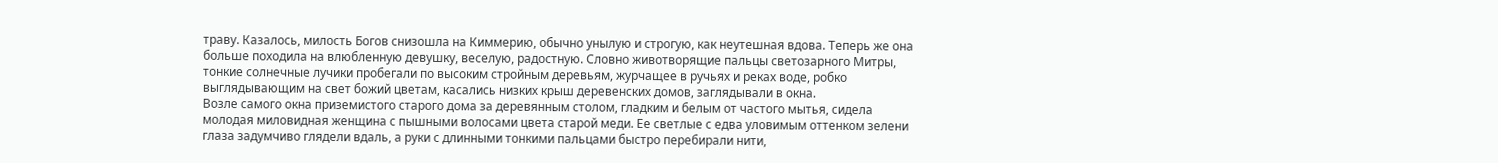траву. Казалось, милость Богов снизошла на Киммерию, обычно унылую и строгую, как неутешная вдова. Теперь же она больше походила на влюбленную девушку, веселую, радостную. Словно животворящие пальцы светозарного Митры, тонкие солнечные лучики пробегали по высоким стройным деревьям, журчащее в ручьях и реках воде, робко выглядывающим на свет божий цветам, касались низких крыш деревенских домов, заглядывали в окна.
Возле самого окна приземистого старого дома за деревянным столом, гладким и белым от частого мытья, сидела молодая миловидная женщина с пышными волосами цвета старой меди. Ее светлые с едва уловимым оттенком зелени глаза задумчиво глядели вдаль, а руки с длинными тонкими пальцами быстро перебирали нити,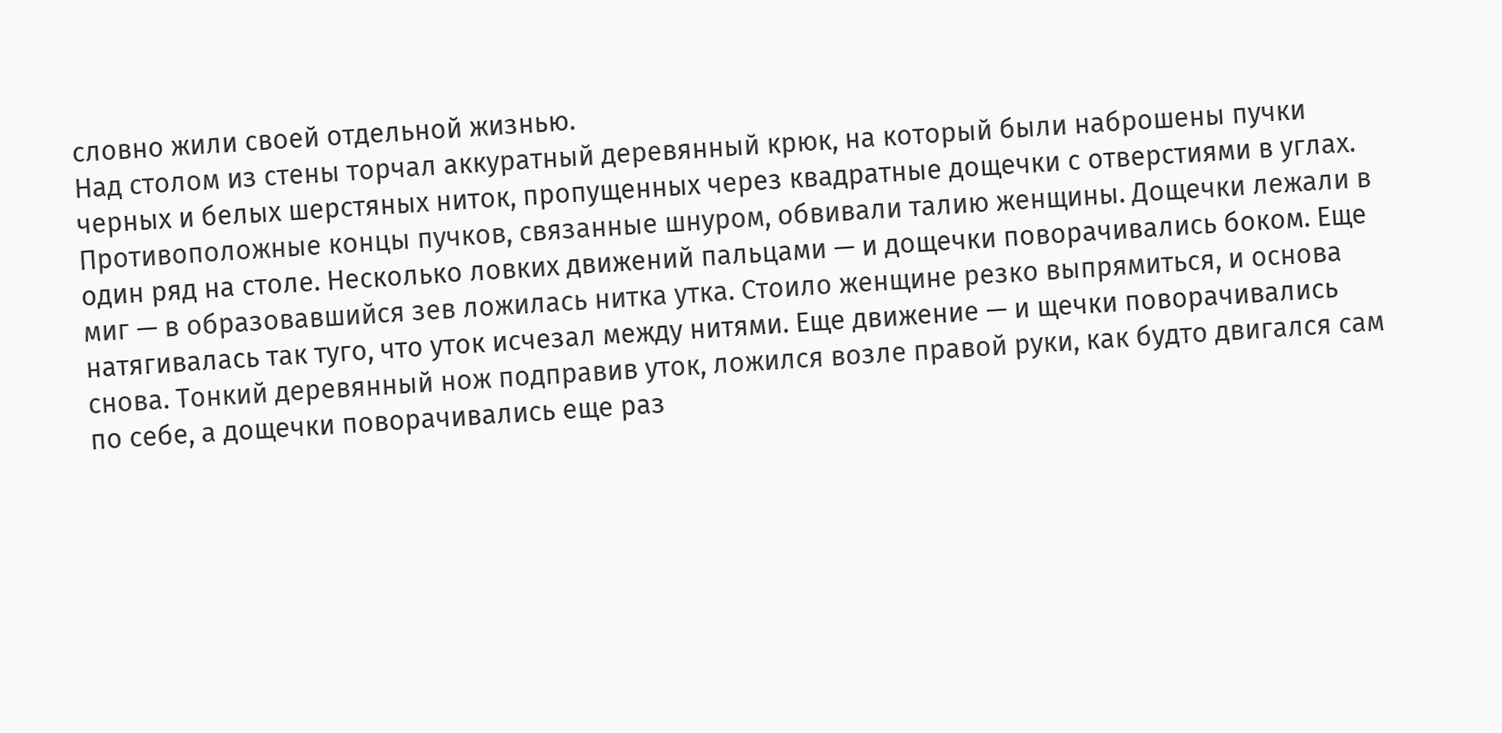словно жили своей отдельной жизнью.
Над столом из стены торчал аккуратный деревянный крюк, на который были наброшены пучки черных и белых шерстяных ниток, пропущенных через квадратные дощечки с отверстиями в углах. Противоположные концы пучков, связанные шнуром, обвивали талию женщины. Дощечки лежали в один ряд на столе. Несколько ловких движений пальцами — и дощечки поворачивались боком. Еще миг — в образовавшийся зев ложилась нитка утка. Стоило женщине резко выпрямиться, и основа натягивалась так туго, что уток исчезал между нитями. Еще движение — и щечки поворачивались снова. Тонкий деревянный нож подправив уток, ложился возле правой руки, как будто двигался сам по себе, а дощечки поворачивались еще раз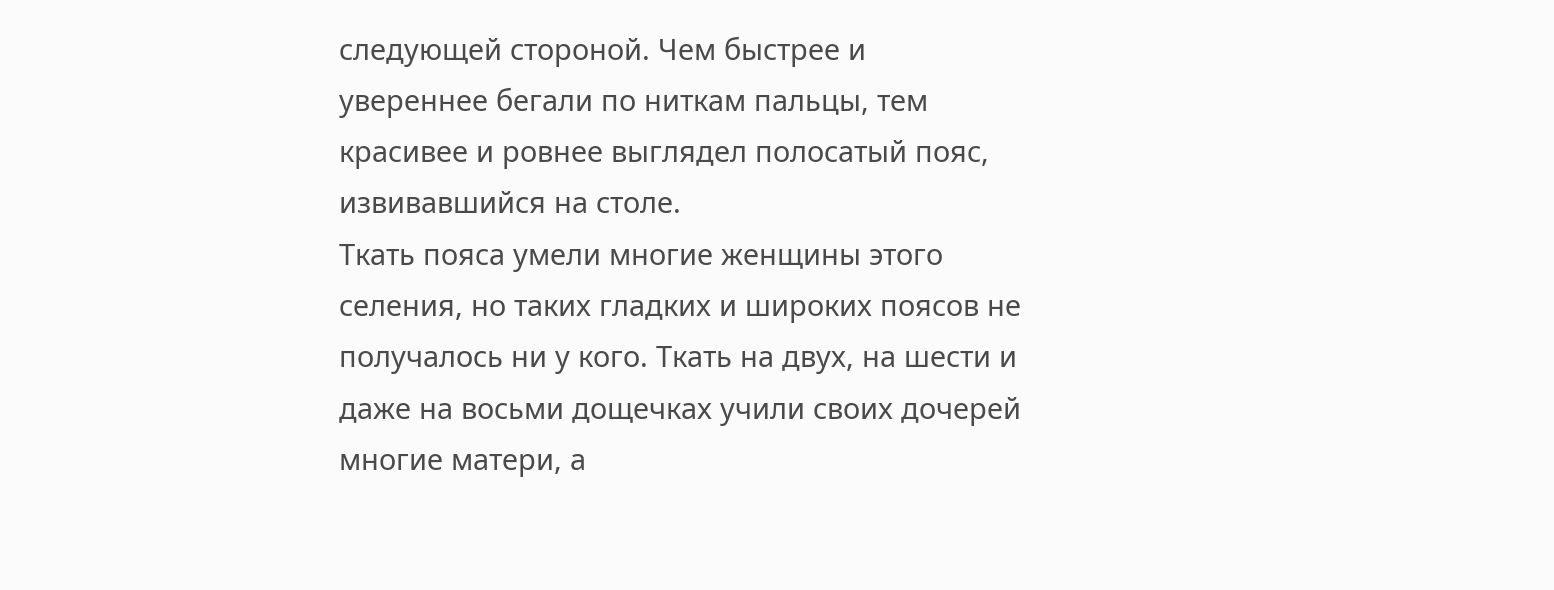следующей стороной. Чем быстрее и увереннее бегали по ниткам пальцы, тем красивее и ровнее выглядел полосатый пояс, извивавшийся на столе.
Ткать пояса умели многие женщины этого селения, но таких гладких и широких поясов не получалось ни у кого. Ткать на двух, на шести и даже на восьми дощечках учили своих дочерей многие матери, а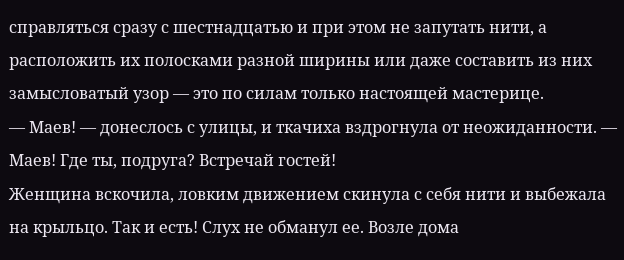справляться сразу с шестнадцатью и при этом не запутать нити, а расположить их полосками разной ширины или даже составить из них замысловатый узор — это по силам только настоящей мастерице.
— Маев! — донеслось с улицы, и ткачиха вздрогнула от неожиданности. — Маев! Где ты, подруга? Встречай гостей!
Женщина вскочила, ловким движением скинула с себя нити и выбежала на крыльцо. Так и есть! Слух не обманул ее. Возле дома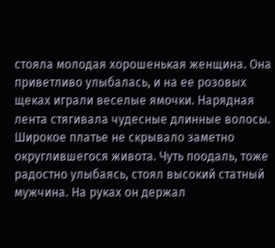стояла молодая хорошенькая женщина. Она приветливо улыбалась, и на ее розовых щеках играли веселые ямочки. Нарядная лента стягивала чудесные длинные волосы. Широкое платье не скрывало заметно округлившегося живота. Чуть поодаль, тоже радостно улыбаясь, стоял высокий статный мужчина. На руках он держал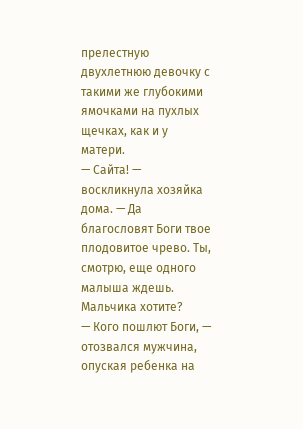прелестную двухлетнюю девочку с такими же глубокими ямочками на пухлых щечках, как и у матери.
— Сайта! — воскликнула хозяйка дома. — Да благословят Боги твое плодовитое чрево. Ты, смотрю, еще одного малыша ждешь. Мальчика хотите?
— Кого пошлют Боги, — отозвался мужчина, опуская ребенка на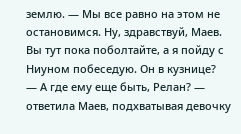землю. — Мы все равно на этом не остановимся. Ну, здравствуй, Маев. Вы тут пока поболтайте, а я пойду с Ниуном побеседую. Он в кузнице?
— А где ему еще быть, Релан? — ответила Маев, подхватывая девочку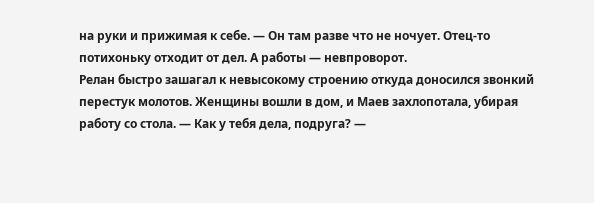на руки и прижимая к себе. — Он там разве что не ночует. Отец-то потихоньку отходит от дел. А работы — невпроворот.
Релан быстро зашагал к невысокому строению откуда доносился звонкий перестук молотов. Женщины вошли в дом, и Маев захлопотала, убирая работу со стола. — Как у тебя дела, подруга? —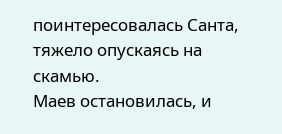поинтересовалась Санта, тяжело опускаясь на скамью.
Маев остановилась, и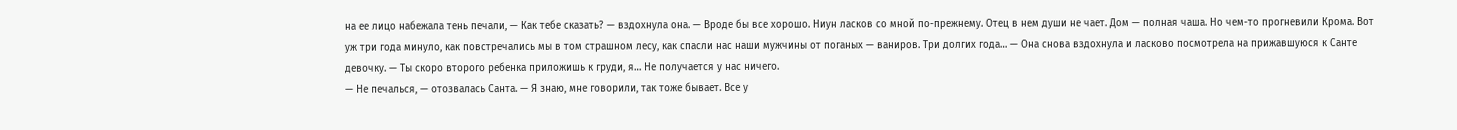на ее лицо набежала тень печали, — Как тебе сказать? — вздохнула она. — Вроде бы все хорошо. Ниун ласков со мной по-прежнему. Отец в нем души не чает. Дом — полная чаша. Но чем-то прогневили Крома. Вот уж три года минуло, как повстречались мы в том страшном лесу, как спасли нас наши мужчины от поганых — ваниров. Три долгих года… — Она снова вздохнула и ласково посмотрела на прижавшуюся к Санте девочку. — Ты скоро второго ребенка приложишь к груди, я… Не получается у нас ничего.
— Не печалься, — отозвалась Санта. — Я знаю, мне говорили, так тоже бывает. Все у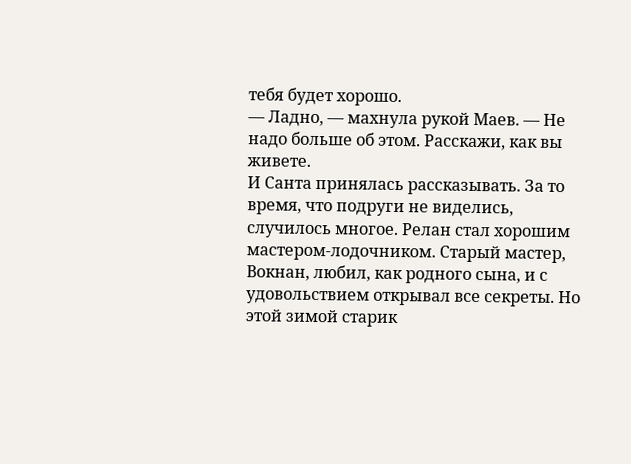тебя будет хорошо.
— Ладно, — махнула рукой Маев. — Не надо больше об этом. Расскажи, как вы живете.
И Санта принялась рассказывать. За то время, что подруги не виделись, случилось многое. Релан стал хорошим мастером-лодочником. Старый мастер, Вокнан, любил, как родного сына, и с удовольствием открывал все секреты. Но этой зимой старик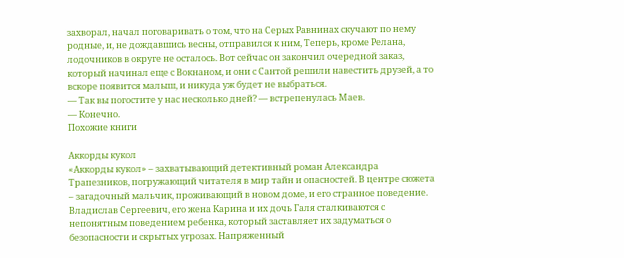захворал, начал поговаривать о том, что на Серых Равнинах скучают по нему родные, и, не дождавшись весны, отправился к ним, Теперь, кроме Релана, лодочников в округе не осталось. Вот сейчас он закончил очередной заказ, который начинал еще с Вокнаном, и они с Сантой решили навестить друзей, а то вскоре появится малыш, и никуда уж будет не выбраться.
— Так вы погостите у нас несколько дней? — встрепенулась Маев.
— Конечно.
Похожие книги

Аккорды кукол
«Аккорды кукол» – захватывающий детективный роман Александра Трапезников, погружающий читателя в мир тайн и опасностей. В центре сюжета – загадочный мальчик, проживающий в новом доме, и его странное поведение. Владислав Сергеевич, его жена Карина и их дочь Галя сталкиваются с непонятным поведением ребенка, который заставляет их задуматься о безопасности и скрытых угрозах. Напряженный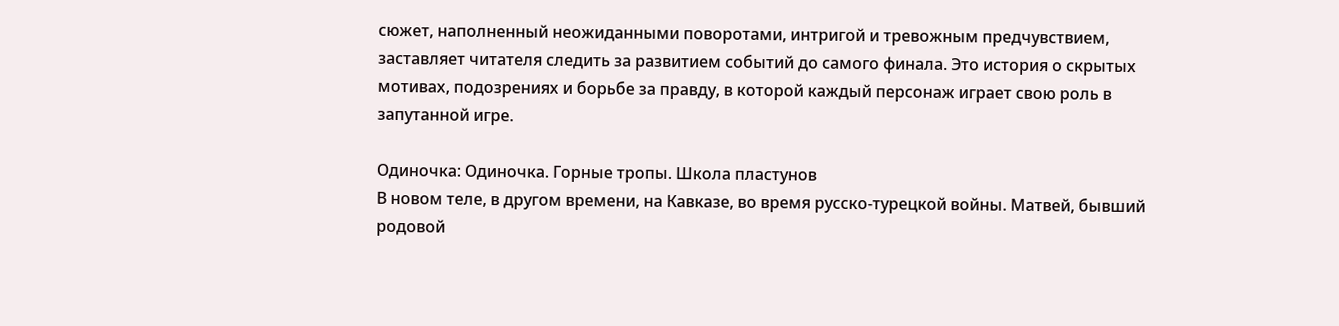сюжет, наполненный неожиданными поворотами, интригой и тревожным предчувствием, заставляет читателя следить за развитием событий до самого финала. Это история о скрытых мотивах, подозрениях и борьбе за правду, в которой каждый персонаж играет свою роль в запутанной игре.

Одиночка: Одиночка. Горные тропы. Школа пластунов
В новом теле, в другом времени, на Кавказе, во время русско-турецкой войны. Матвей, бывший родовой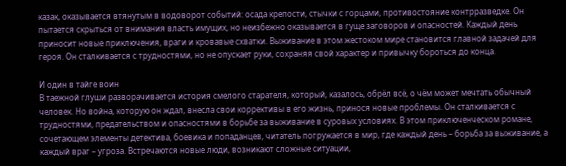казак, оказывается втянутым в водоворот событий: осада крепости, стычки с горцами, противостояние контрразведке. Он пытается скрыться от внимания власть имущих, но неизбежно оказывается в гуще заговоров и опасностей. Каждый день приносит новые приключения, враги и кровавые схватки. Выживание в этом жестоком мире становится главной задачей для героя. Он сталкивается с трудностями, но не опускает руки, сохраняя свой характер и привычку бороться до конца.

И один в тайге воин
В таежной глуши разворачивается история смелого старателя, который, казалось, обрёл всё, о чём может мечтать обычный человек. Но война, которую он ждал, внесла свои коррективы в его жизнь, принося новые проблемы. Он сталкивается с трудностями, предательством и опасностями в борьбе за выживание в суровых условиях. В этом приключенческом романе, сочетающем элементы детектива, боевика и попаданцев, читатель погружается в мир, где каждый день – борьба за выживание, а каждый враг – угроза. Встречаются новые люди, возникают сложные ситуации,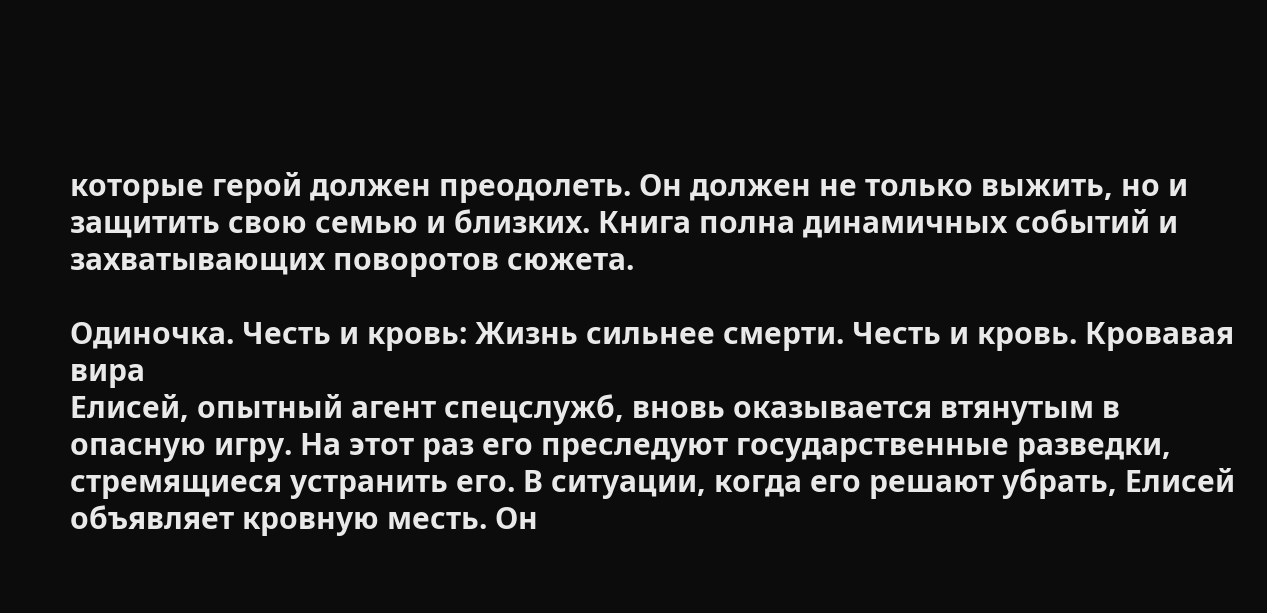которые герой должен преодолеть. Он должен не только выжить, но и защитить свою семью и близких. Книга полна динамичных событий и захватывающих поворотов сюжета.

Одиночка. Честь и кровь: Жизнь сильнее смерти. Честь и кровь. Кровавая вира
Елисей, опытный агент спецслужб, вновь оказывается втянутым в опасную игру. На этот раз его преследуют государственные разведки, стремящиеся устранить его. В ситуации, когда его решают убрать, Елисей объявляет кровную месть. Он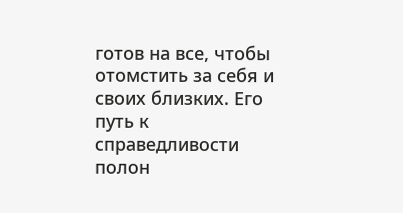готов на все, чтобы отомстить за себя и своих близких. Его путь к справедливости полон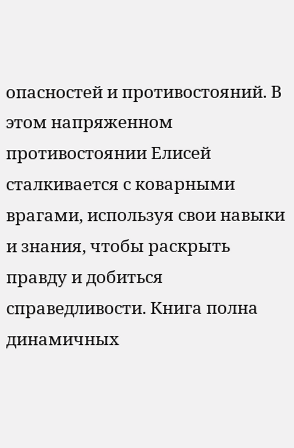опасностей и противостояний. В этом напряженном противостоянии Елисей сталкивается с коварными врагами, используя свои навыки и знания, чтобы раскрыть правду и добиться справедливости. Книга полна динамичных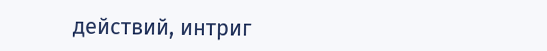действий, интриг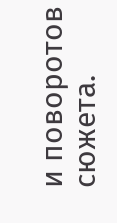и поворотов сюжета.